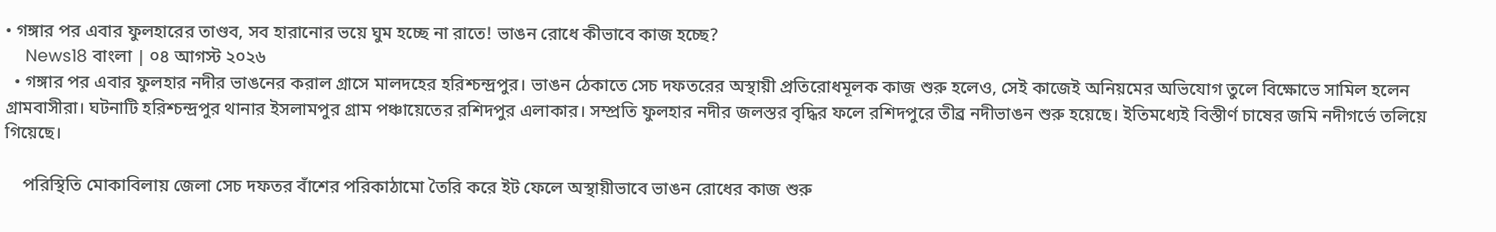• গঙ্গার পর এবার ফুলহারের তাণ্ডব, সব হারানোর ভয়ে ঘুম হচ্ছে না রাতে! ভাঙন রোধে কীভাবে কাজ হচ্ছে?
    News18 বাংলা | ০৪ আগস্ট ২০২৬
  • গঙ্গার পর এবার ফুলহার নদীর ভাঙনের করাল গ্রাসে মালদহের হরিশ্চন্দ্রপুর। ভাঙন ঠেকাতে সেচ দফতরের অস্থায়ী প্রতিরোধমূলক কাজ শুরু হলেও, সেই কাজেই অনিয়মের অভিযোগ তুলে বিক্ষোভে সামিল হলেন গ্রামবাসীরা। ঘটনাটি হরিশ্চন্দ্রপুর থানার ইসলামপুর গ্রাম পঞ্চায়েতের রশিদপুর এলাকার। সম্প্রতি ফুলহার নদীর জলস্তর বৃদ্ধির ফলে রশিদপুরে তীব্র নদীভাঙন শুরু হয়েছে। ইতিমধ্যেই বিস্তীর্ণ চাষের জমি নদীগর্ভে তলিয়ে গিয়েছে।

    পরিস্থিতি মোকাবিলায় জেলা সেচ দফতর বাঁশের পরিকাঠামো তৈরি করে ইট ফেলে অস্থায়ীভাবে ভাঙন রোধের কাজ শুরু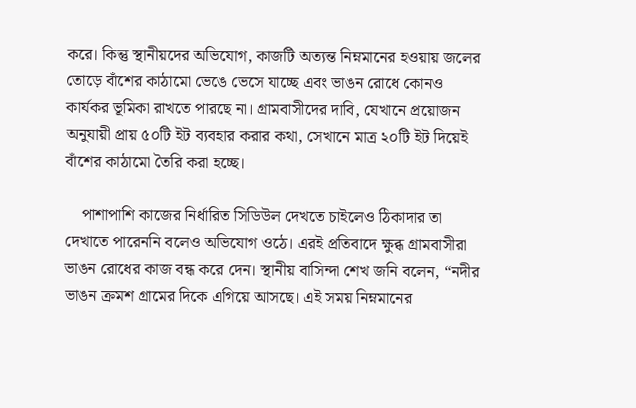করে। কিন্তু স্থানীয়দের অভিযোগ, কাজটি অত্যন্ত নিম্নমানের হওয়ায় জলের তোড়ে বাঁশের কাঠামো ভেঙে ভেসে যাচ্ছে এবং ভাঙন রোধে কোনও কার্যকর ভূমিকা রাখতে পারছে না। গ্রামবাসীদের দাবি, যেখানে প্রয়োজন অনুযায়ী প্রায় ৫০টি ইট ব্যবহার করার কথা, সেখানে মাত্র ২০টি ইট দিয়েই বাঁশের কাঠামো তৈরি করা হচ্ছে।

    পাশাপাশি কাজের নির্ধারিত সিডিউল দেখতে চাইলেও ঠিকাদার তা দেখাতে পারেননি বলেও অভিযোগ ওঠে। এরই প্রতিবাদে ক্ষুব্ধ গ্রামবাসীরা ভাঙন রোধের কাজ বন্ধ করে দেন। স্থানীয় বাসিন্দা শেখ জনি বলেন, “নদীর ভাঙন ক্রমশ গ্রামের দিকে এগিয়ে আসছে। এই সময় নিম্নমানের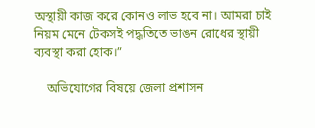অস্থায়ী কাজ করে কোনও লাভ হবে না। আমরা চাই নিয়ম মেনে টেকসই পদ্ধতিতে ভাঙন রোধের স্থায়ী ব্যবস্থা করা হোক।”

    অভিযোগের বিষয়ে জেলা প্রশাসন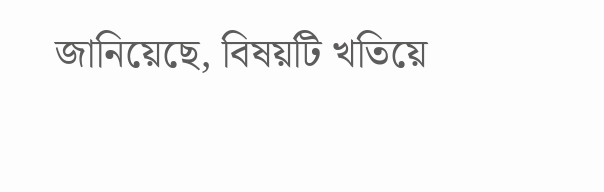জানিয়েছে, বিষয়টি খতিয়ে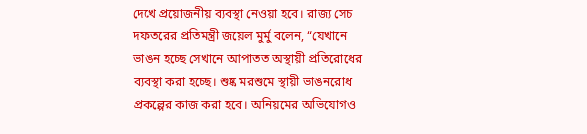দেখে প্রয়োজনীয় ব্যবস্থা নেওয়া হবে। রাজ্য সেচ দফতরের প্রতিমন্ত্রী জয়েল মুর্মু বলেন, “যেখানে ভাঙন হচ্ছে সেখানে আপাতত অস্থায়ী প্রতিরোধের ব্যবস্থা করা হচ্ছে। শুষ্ক মরশুমে স্থায়ী ভাঙনরোধ প্রকল্পের কাজ করা হবে। অনিয়মের অভিযোগও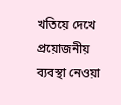খতিয়ে দেখে প্রয়োজনীয় ব্যবস্থা নেওয়া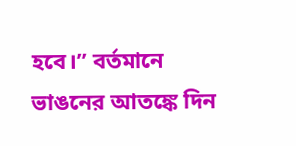হবে।” বর্তমানে ভাঙনের আতঙ্কে দিন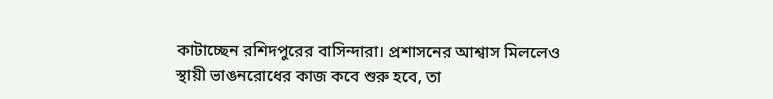কাটাচ্ছেন রশিদপুরের বাসিন্দারা। প্রশাসনের আশ্বাস মিললেও স্থায়ী ভাঙনরোধের কাজ কবে শুরু হবে, তা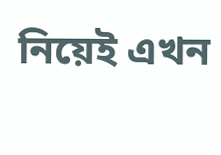নিয়েই এখন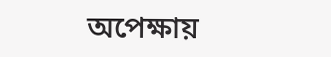অপেক্ষায়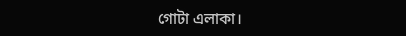গোটা এলাকা।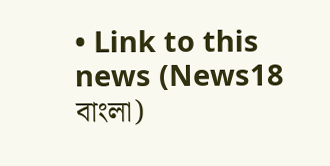• Link to this news (News18 বাংলা)